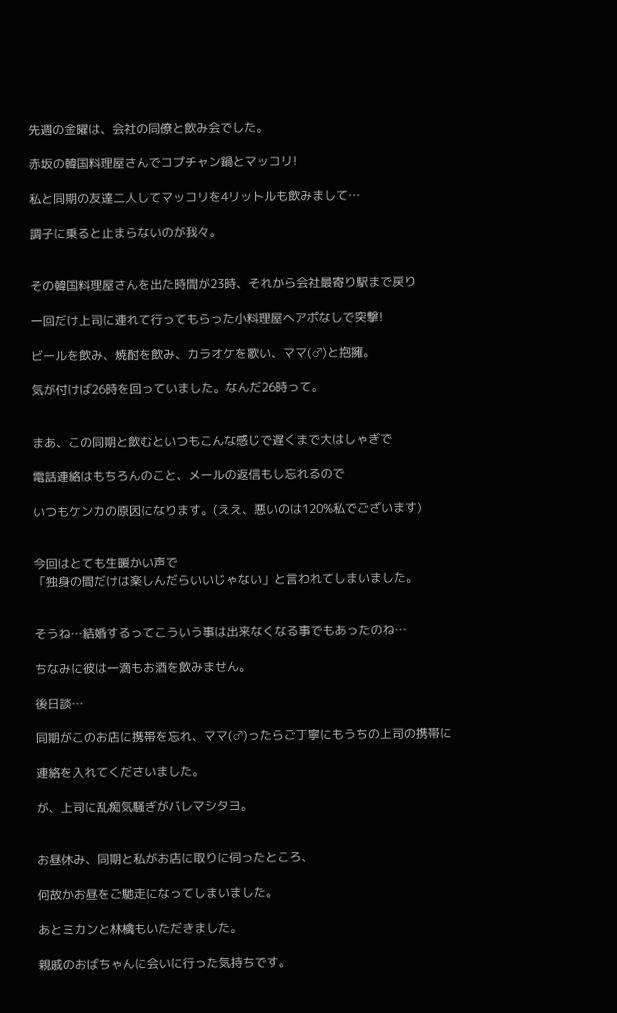先週の金曜は、会社の同僚と飲み会でした。

赤坂の韓国料理屋さんでコプチャン鍋とマッコリ!

私と同期の友達二人してマッコリを4リットルも飲みまして…

調子に乗ると止まらないのが我々。


その韓国料理屋さんを出た時間が23時、それから会社最寄り駅まで戻り

一回だけ上司に連れて行ってもらった小料理屋へアポなしで突撃!

ビールを飲み、焼酎を飲み、カラオケを歌い、ママ(♂)と抱擁。

気が付けば26時を回っていました。なんだ26時って。


まあ、この同期と飲むといつもこんな感じで遅くまで大はしゃぎで

電話連絡はもちろんのこと、メールの返信もし忘れるので

いつもケンカの原因になります。(ええ、悪いのは120%私でございます)


今回はとても生暖かい声で
「独身の間だけは楽しんだらいいじゃない」と言われてしまいました。


そうね…結婚するってこういう事は出来なくなる事でもあったのね…

ちなみに彼は一滴もお酒を飲みません。

後日談…

同期がこのお店に携帯を忘れ、ママ(♂)ったらご丁寧にもうちの上司の携帯に

連絡を入れてくださいました。

が、上司に乱痴気騒ぎがバレマシタヨ。


お昼休み、同期と私がお店に取りに伺ったところ、

何故かお昼をご馳走になってしまいました。

あとミカンと林檎もいただきました。

親戚のおばちゃんに会いに行った気持ちです。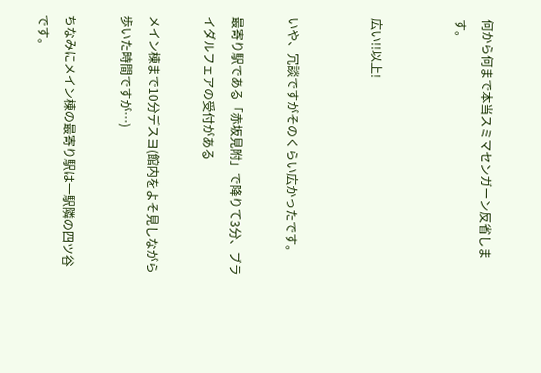何から何まで本当スミマセンガーン反省します。


広い!!以上!


いや、冗談ですがそのくらい広かったです。

最寄り駅である「赤坂見附」で降りて3分、ブライダルフェアの受付がある

メイン棟まで10分デスヨ(館内をよそ見しながら歩いた時間ですが…)

ちなみにメイン棟の最寄り駅は一駅隣の四ツ谷です。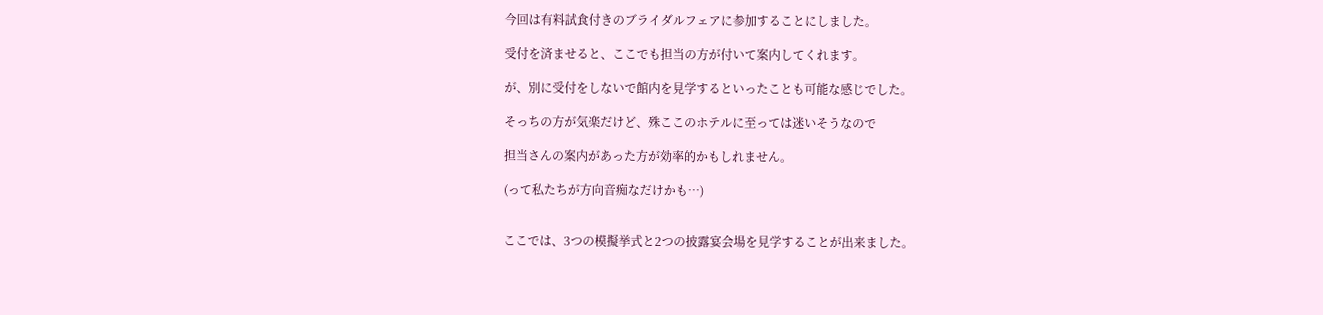今回は有料試食付きのブライダルフェアに参加することにしました。

受付を済ませると、ここでも担当の方が付いて案内してくれます。

が、別に受付をしないで館内を見学するといったことも可能な感じでした。

そっちの方が気楽だけど、殊ここのホテルに至っては迷いそうなので

担当さんの案内があった方が効率的かもしれません。

(って私たちが方向音痴なだけかも…)


ここでは、3つの模擬挙式と2つの披露宴会場を見学することが出来ました。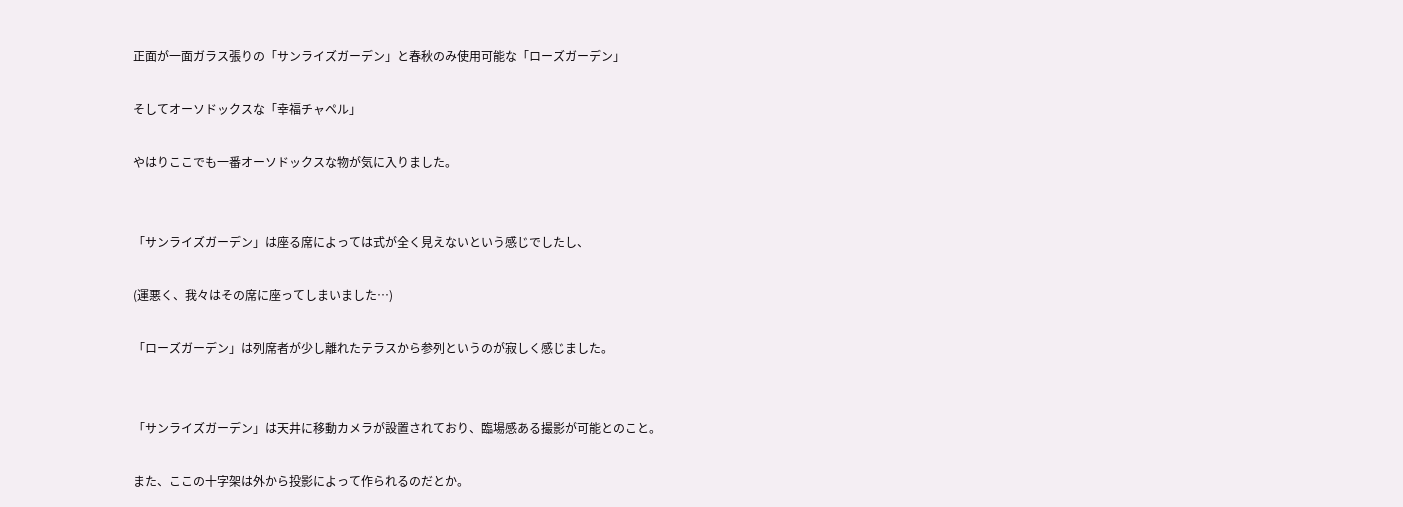正面が一面ガラス張りの「サンライズガーデン」と春秋のみ使用可能な「ローズガーデン」

そしてオーソドックスな「幸福チャペル」

やはりここでも一番オーソドックスな物が気に入りました。


「サンライズガーデン」は座る席によっては式が全く見えないという感じでしたし、

(運悪く、我々はその席に座ってしまいました…)

「ローズガーデン」は列席者が少し離れたテラスから参列というのが寂しく感じました。


「サンライズガーデン」は天井に移動カメラが設置されており、臨場感ある撮影が可能とのこと。

また、ここの十字架は外から投影によって作られるのだとか。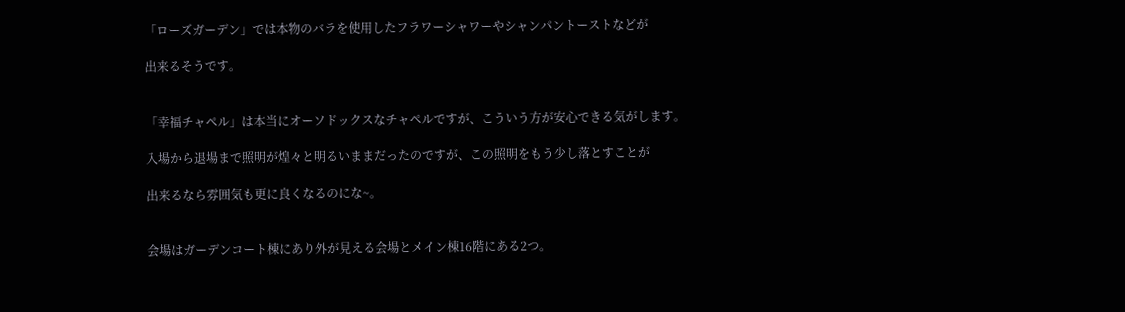「ローズガーデン」では本物のバラを使用したフラワーシャワーやシャンパントーストなどが

出来るそうです。


「幸福チャペル」は本当にオーソドックスなチャペルですが、こういう方が安心できる気がします。

入場から退場まで照明が煌々と明るいままだったのですが、この照明をもう少し落とすことが

出来るなら雰囲気も更に良くなるのにな~。


会場はガーデンコート棟にあり外が見える会場とメイン棟16階にある2つ。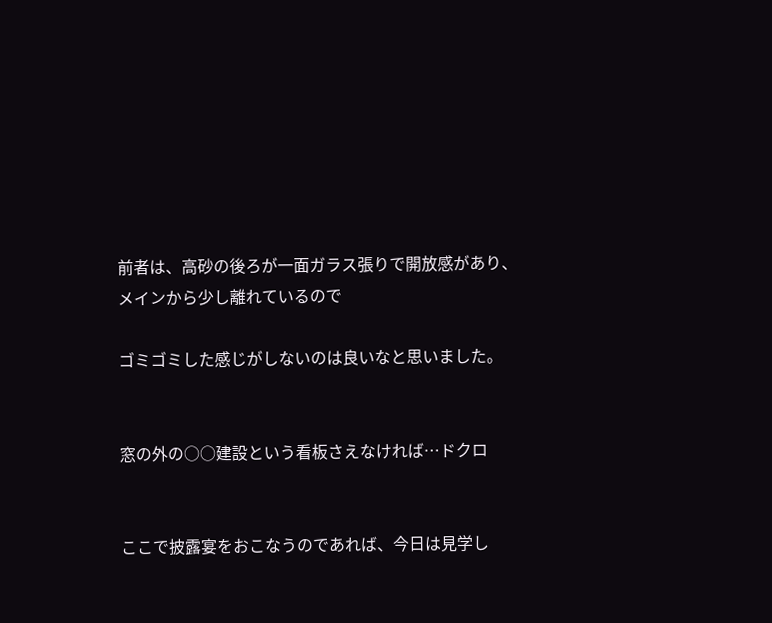前者は、高砂の後ろが一面ガラス張りで開放感があり、メインから少し離れているので

ゴミゴミした感じがしないのは良いなと思いました。


窓の外の○○建設という看板さえなければ…ドクロ


ここで披露宴をおこなうのであれば、今日は見学し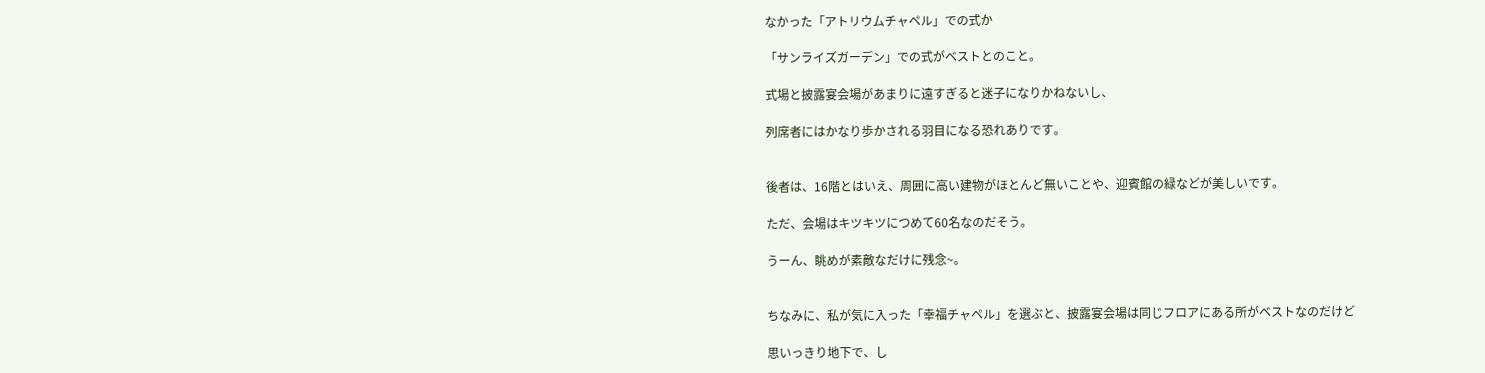なかった「アトリウムチャペル」での式か

「サンライズガーデン」での式がベストとのこと。

式場と披露宴会場があまりに遠すぎると迷子になりかねないし、

列席者にはかなり歩かされる羽目になる恐れありです。


後者は、16階とはいえ、周囲に高い建物がほとんど無いことや、迎賓館の緑などが美しいです。

ただ、会場はキツキツにつめて60名なのだそう。

うーん、眺めが素敵なだけに残念~。


ちなみに、私が気に入った「幸福チャペル」を選ぶと、披露宴会場は同じフロアにある所がベストなのだけど

思いっきり地下で、し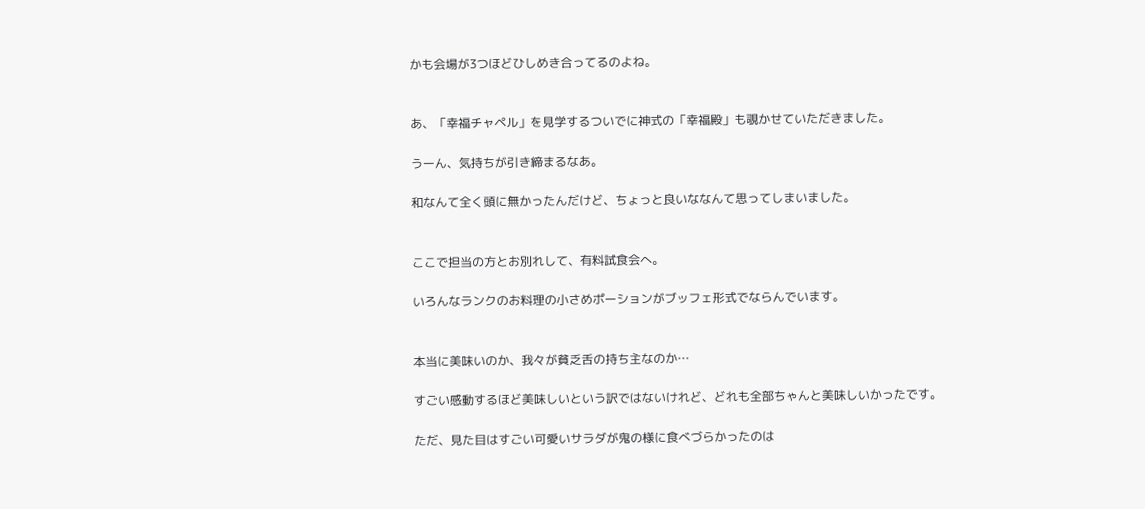かも会場が3つほどひしめき合ってるのよね。


あ、「幸福チャペル」を見学するついでに神式の「幸福殿」も覗かせていただきました。

うーん、気持ちが引き締まるなあ。

和なんて全く頭に無かったんだけど、ちょっと良いななんて思ってしまいました。


ここで担当の方とお別れして、有料試食会へ。

いろんなランクのお料理の小さめポーションがブッフェ形式でならんでいます。


本当に美味いのか、我々が貧乏舌の持ち主なのか…

すごい感動するほど美味しいという訳ではないけれど、どれも全部ちゃんと美味しいかったです。

ただ、見た目はすごい可愛いサラダが鬼の様に食べづらかったのは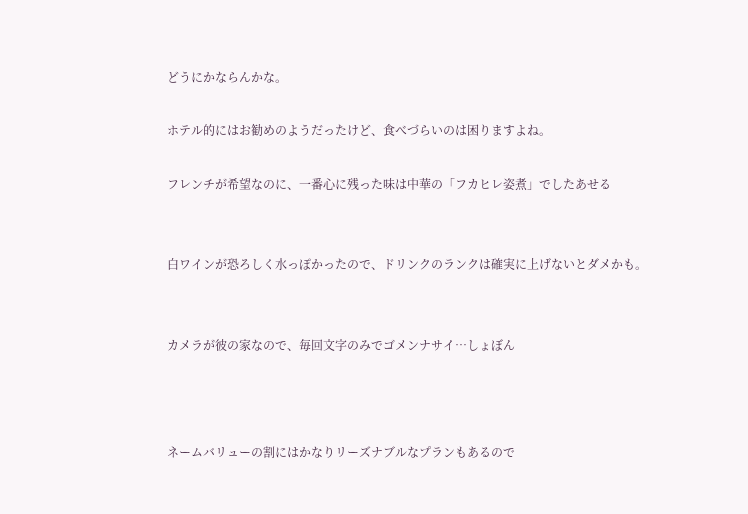どうにかならんかな。

ホテル的にはお勧めのようだったけど、食べづらいのは困りますよね。

フレンチが希望なのに、一番心に残った味は中華の「フカヒレ姿煮」でしたあせる


白ワインが恐ろしく水っぽかったので、ドリンクのランクは確実に上げないとダメかも。


カメラが彼の家なので、毎回文字のみでゴメンナサイ…しょぼん



ネームバリューの割にはかなりリーズナブルなプランもあるので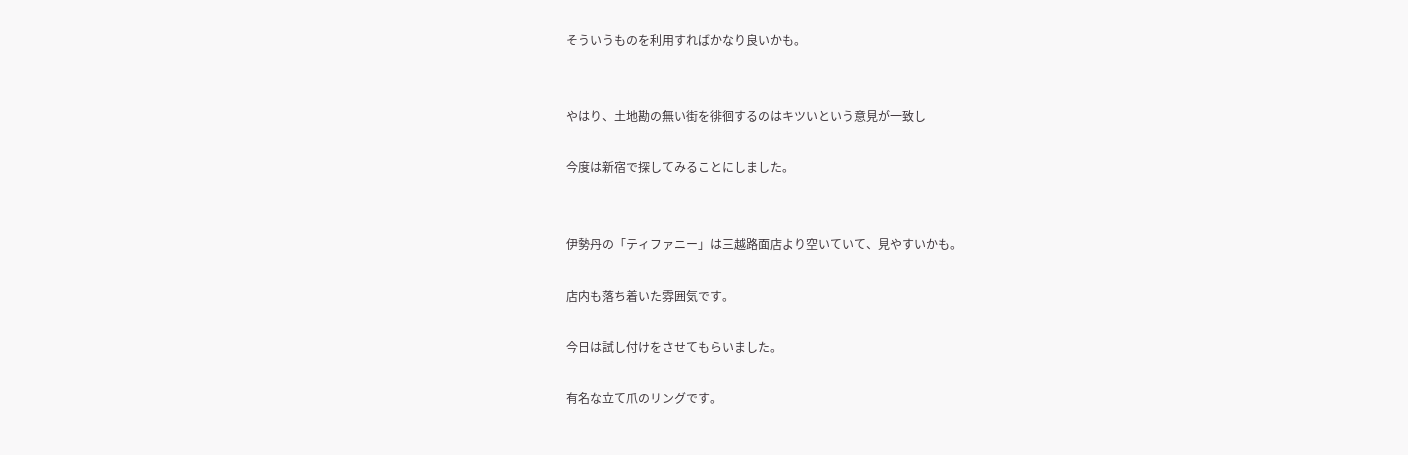そういうものを利用すればかなり良いかも。


やはり、土地勘の無い街を徘徊するのはキツいという意見が一致し

今度は新宿で探してみることにしました。


伊勢丹の「ティファニー」は三越路面店より空いていて、見やすいかも。

店内も落ち着いた雰囲気です。

今日は試し付けをさせてもらいました。

有名な立て爪のリングです。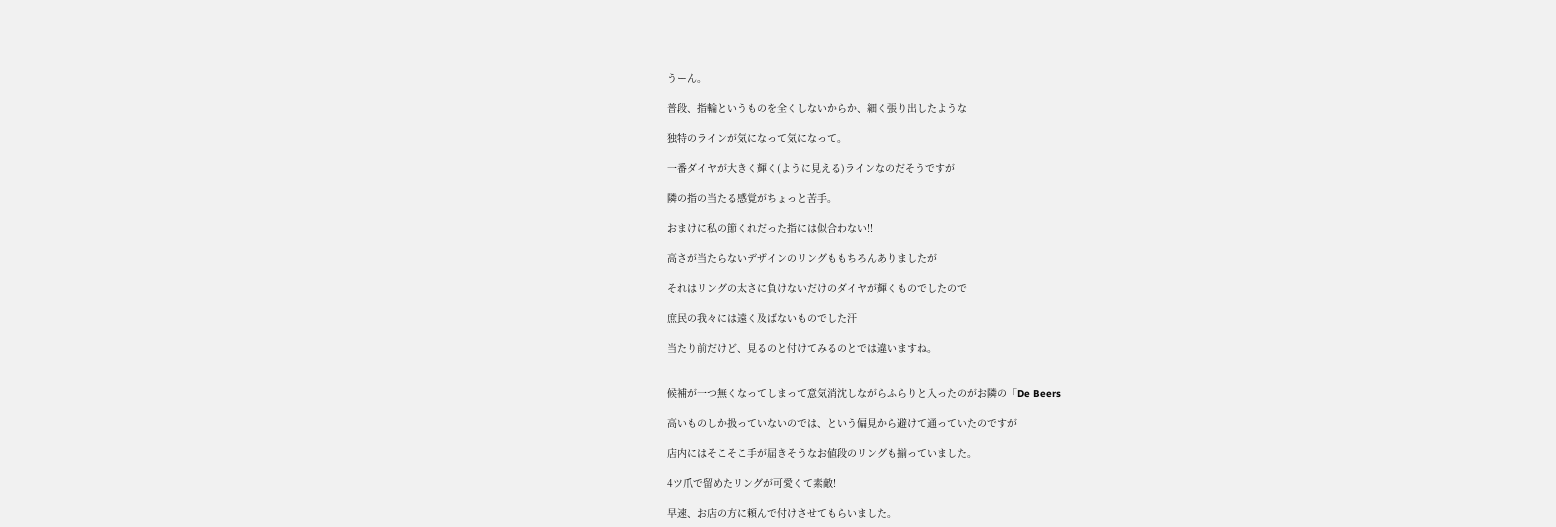うーん。

普段、指輪というものを全くしないからか、細く張り出したような

独特のラインが気になって気になって。

一番ダイヤが大きく輝く(ように見える)ラインなのだそうですが

隣の指の当たる感覚がちょっと苦手。

おまけに私の節くれだった指には似合わない!!

高さが当たらないデザインのリングももちろんありましたが

それはリングの太さに負けないだけのダイヤが輝くものでしたので

庶民の我々には遠く及ばないものでした汗

当たり前だけど、見るのと付けてみるのとでは違いますね。


候補が一つ無くなってしまって意気消沈しながらふらりと入ったのがお隣の「De Beers

高いものしか扱っていないのでは、という偏見から避けて通っていたのですが

店内にはそこそこ手が届きそうなお値段のリングも揃っていました。

4ツ爪で留めたリングが可愛くて素敵!

早速、お店の方に頼んで付けさせてもらいました。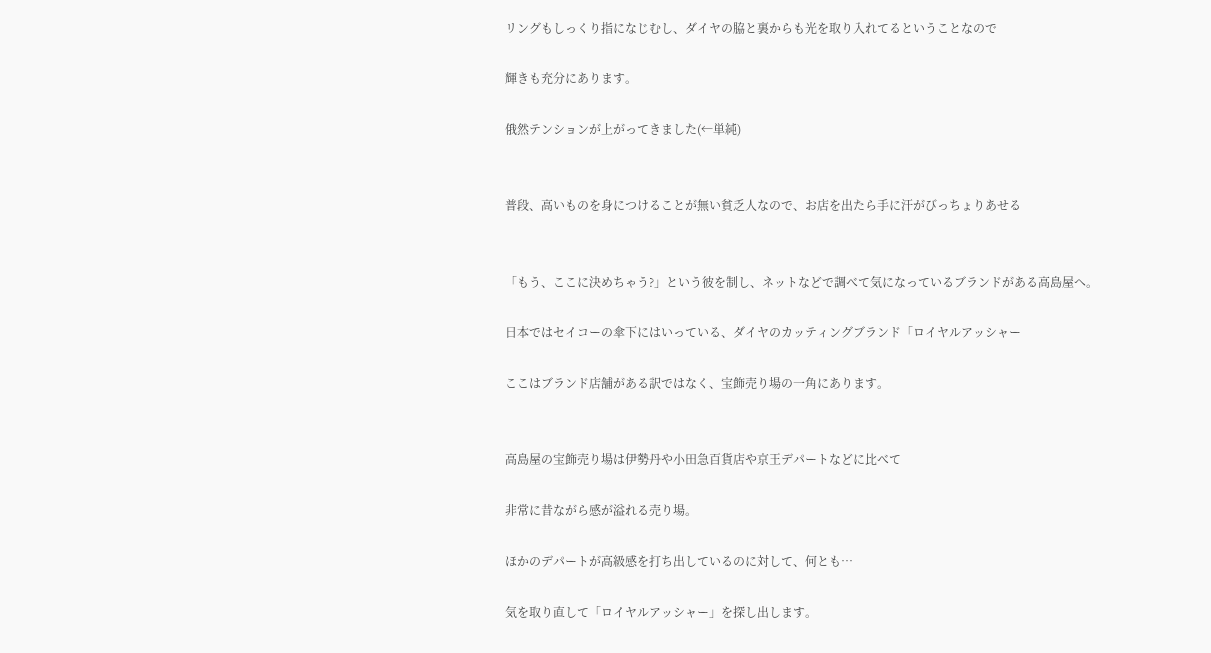リングもしっくり指になじむし、ダイヤの脇と裏からも光を取り入れてるということなので

輝きも充分にあります。

俄然テンションが上がってきました(←単純)


普段、高いものを身につけることが無い貧乏人なので、お店を出たら手に汗がびっちょりあせる


「もう、ここに決めちゃう?」という彼を制し、ネットなどで調べて気になっているブランドがある高島屋へ。

日本ではセイコーの傘下にはいっている、ダイヤのカッティングブランド「ロイヤルアッシャー

ここはブランド店舗がある訳ではなく、宝飾売り場の一角にあります。


高島屋の宝飾売り場は伊勢丹や小田急百貨店や京王デパートなどに比べて

非常に昔ながら感が溢れる売り場。

ほかのデパートが高級感を打ち出しているのに対して、何とも…

気を取り直して「ロイヤルアッシャー」を探し出します。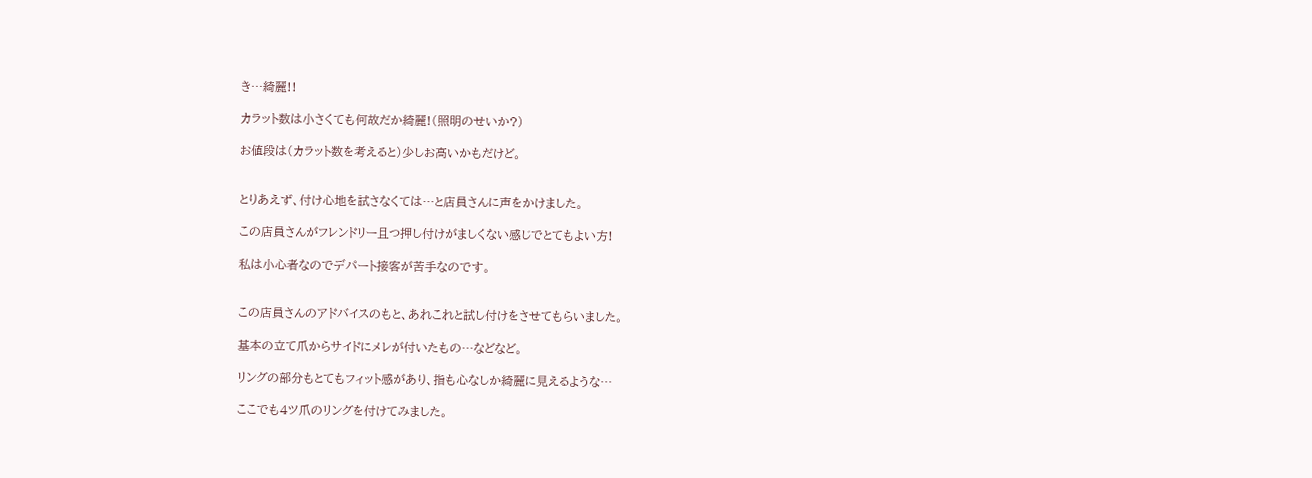き…綺麗!!

カラット数は小さくても何故だか綺麗!(照明のせいか?)

お値段は(カラット数を考えると)少しお高いかもだけど。


とりあえず、付け心地を試さなくては…と店員さんに声をかけました。

この店員さんがフレンドリー且つ押し付けがましくない感じでとてもよい方!

私は小心者なのでデパート接客が苦手なのです。


この店員さんのアドバイスのもと、あれこれと試し付けをさせてもらいました。

基本の立て爪からサイドにメレが付いたもの…などなど。

リングの部分もとてもフィット感があり、指も心なしか綺麗に見えるような…

ここでも4ツ爪のリングを付けてみました。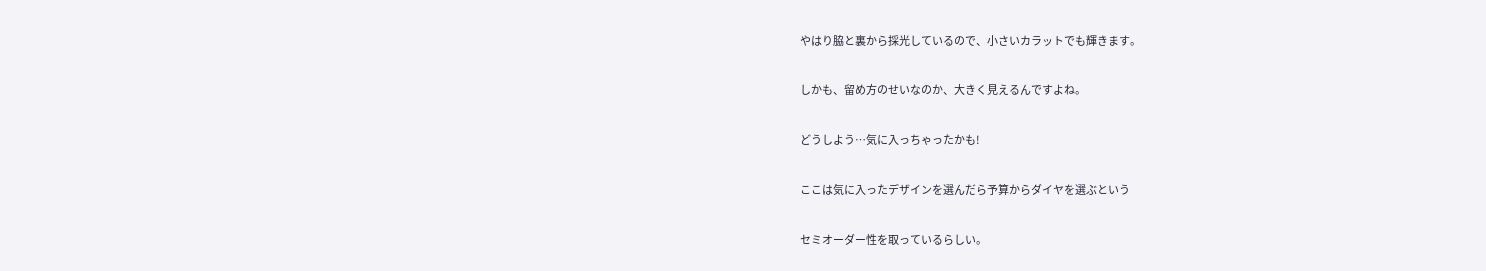やはり脇と裏から採光しているので、小さいカラットでも輝きます。

しかも、留め方のせいなのか、大きく見えるんですよね。

どうしよう…気に入っちゃったかも!

ここは気に入ったデザインを選んだら予算からダイヤを選ぶという

セミオーダー性を取っているらしい。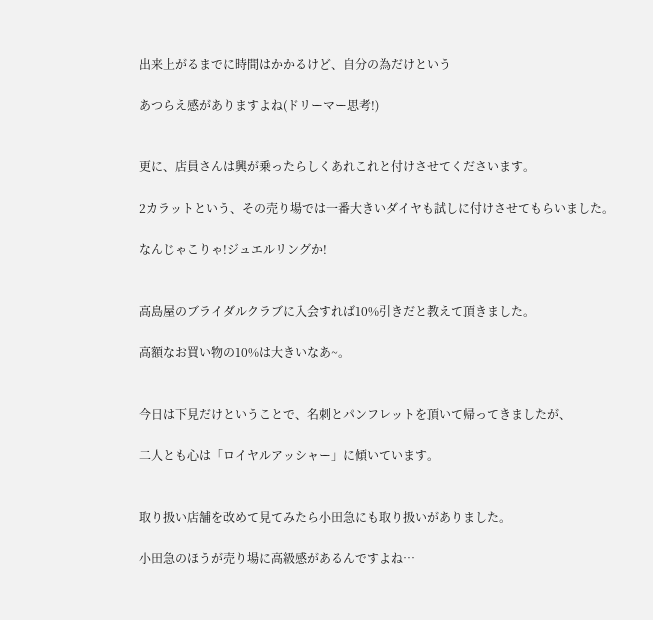出来上がるまでに時間はかかるけど、自分の為だけという

あつらえ感がありますよね(ドリーマー思考!)


更に、店員さんは興が乗ったらしくあれこれと付けさせてくださいます。

2カラットという、その売り場では一番大きいダイヤも試しに付けさせてもらいました。

なんじゃこりゃ!ジュエルリングか!


高島屋のブライダルクラブに入会すれば10%引きだと教えて頂きました。

高額なお買い物の10%は大きいなあ~。


今日は下見だけということで、名刺とパンフレットを頂いて帰ってきましたが、

二人とも心は「ロイヤルアッシャー」に傾いています。


取り扱い店舗を改めて見てみたら小田急にも取り扱いがありました。

小田急のほうが売り場に高級感があるんですよね…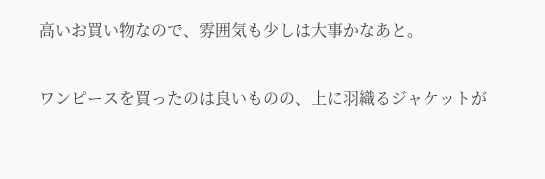高いお買い物なので、雰囲気も少しは大事かなあと。

ワンピースを買ったのは良いものの、上に羽織るジャケットが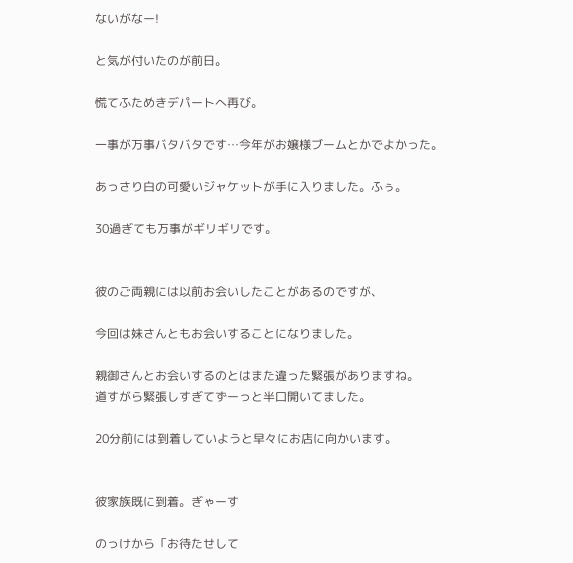ないがなー!

と気が付いたのが前日。

慌てふためきデパートへ再び。

一事が万事バタバタです…今年がお嬢様ブームとかでよかった。

あっさり白の可愛いジャケットが手に入りました。ふぅ。

30過ぎても万事がギリギリです。


彼のご両親には以前お会いしたことがあるのですが、

今回は妹さんともお会いすることになりました。

親御さんとお会いするのとはまた違った緊張がありますね。
道すがら緊張しすぎてずーっと半口開いてました。

20分前には到着していようと早々にお店に向かいます。


彼家族既に到着。ぎゃーす

のっけから「お待たせして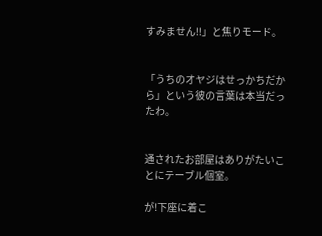すみません!!」と焦りモード。


「うちのオヤジはせっかちだから」という彼の言葉は本当だったわ。


通されたお部屋はありがたいことにテーブル個室。

が!下座に着こ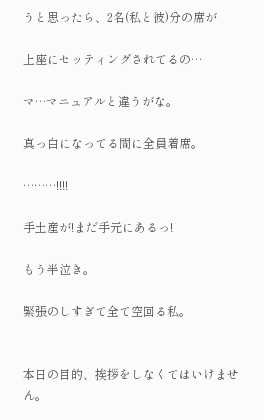うと思ったら、2名(私と彼)分の席が

上座にセッティングされてるの…

マ…マニュアルと違うがな。

真っ白になってる間に全員着席。

………!!!!

手土産が!まだ手元にあるっ!

もう半泣き。

緊張のしすぎて全て空回る私。


本日の目的、挨拶をしなくてはいけません。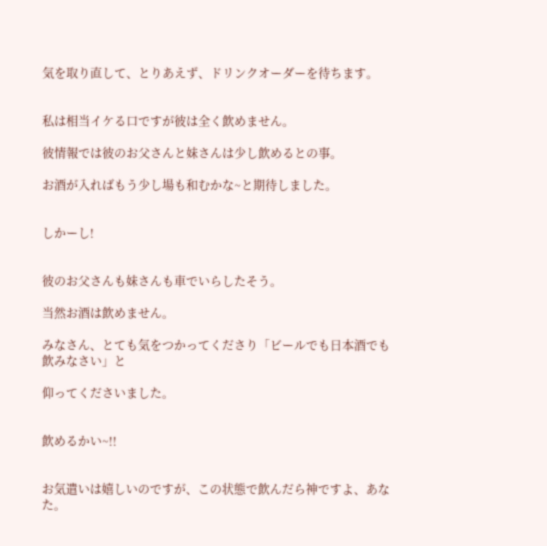気を取り直して、とりあえず、ドリンクオーダーを待ちます。


私は相当イケる口ですが彼は全く飲めません。

彼情報では彼のお父さんと妹さんは少し飲めるとの事。

お酒が入ればもう少し場も和むかな~と期待しました。


しかーし!


彼のお父さんも妹さんも車でいらしたそう。

当然お酒は飲めません。

みなさん、とても気をつかってくださり「ビールでも日本酒でも飲みなさい」と

仰ってくださいました。


飲めるかい~!!


お気遣いは嬉しいのですが、この状態で飲んだら神ですよ、あなた。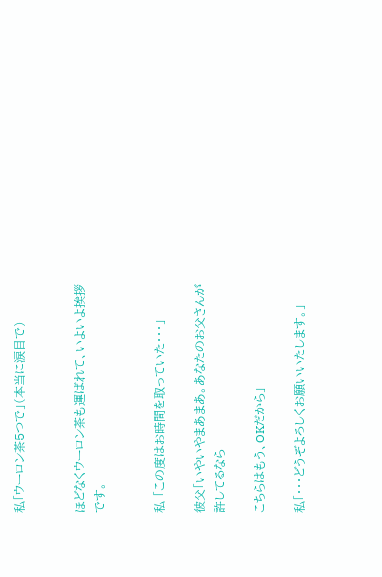私「ウーロン茶5つで」(本当に涙目で)


ほどなくウーロン茶も運ばれて、いよいよ挨拶です。


私 「この度はお時間を取っていた・・・」

彼父「いやいやまあまあ。あなたのお父さんが許してるなら

こちらはもう、OKだから」

私「・・・どうぞよろしくお願いいたします。」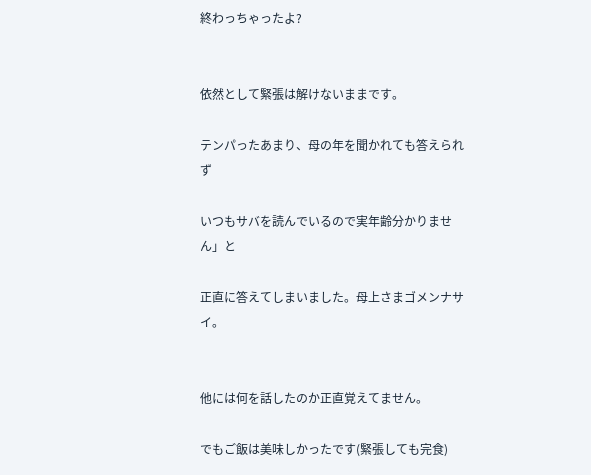終わっちゃったよ?


依然として緊張は解けないままです。

テンパったあまり、母の年を聞かれても答えられず

いつもサバを読んでいるので実年齢分かりません」と

正直に答えてしまいました。母上さまゴメンナサイ。


他には何を話したのか正直覚えてません。

でもご飯は美味しかったです(緊張しても完食)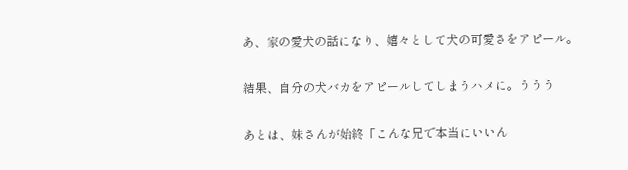あ、家の愛犬の話になり、嬉々として犬の可愛さをアピール。

結果、自分の犬バカをアピールしてしまうハメに。ううう

あとは、妹さんが始終「こんな兄で本当にいいん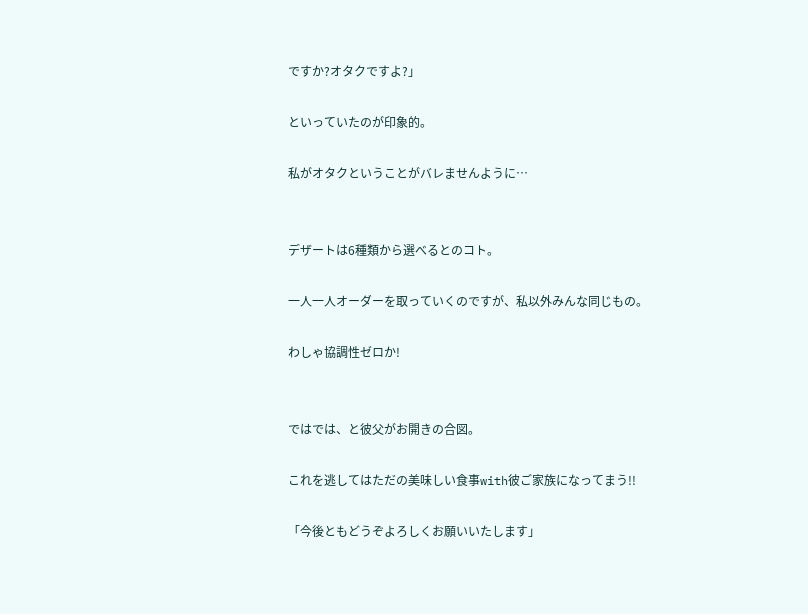ですか?オタクですよ?」

といっていたのが印象的。

私がオタクということがバレませんように…


デザートは6種類から選べるとのコト。

一人一人オーダーを取っていくのですが、私以外みんな同じもの。

わしゃ協調性ゼロか!


ではでは、と彼父がお開きの合図。

これを逃してはただの美味しい食事with彼ご家族になってまう!!

「今後ともどうぞよろしくお願いいたします」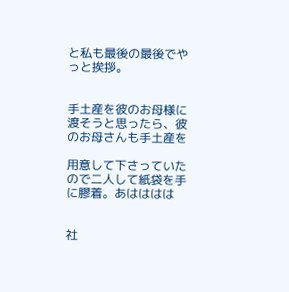と私も最後の最後でやっと挨拶。


手土産を彼のお母様に渡そうと思ったら、彼のお母さんも手土産を

用意して下さっていたので二人して紙袋を手に膠着。あはははは


社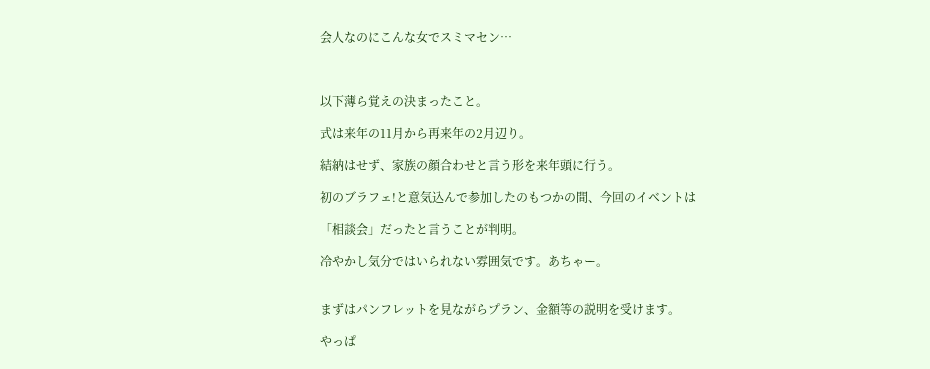会人なのにこんな女でスミマセン…



以下薄ら覚えの決まったこと。

式は来年の11月から再来年の2月辺り。

結納はせず、家族の顔合わせと言う形を来年頭に行う。

初のブラフェ!と意気込んで参加したのもつかの間、今回のイベントは

「相談会」だったと言うことが判明。

冷やかし気分ではいられない雰囲気です。あちゃー。


まずはパンフレットを見ながらプラン、金額等の説明を受けます。

やっぱ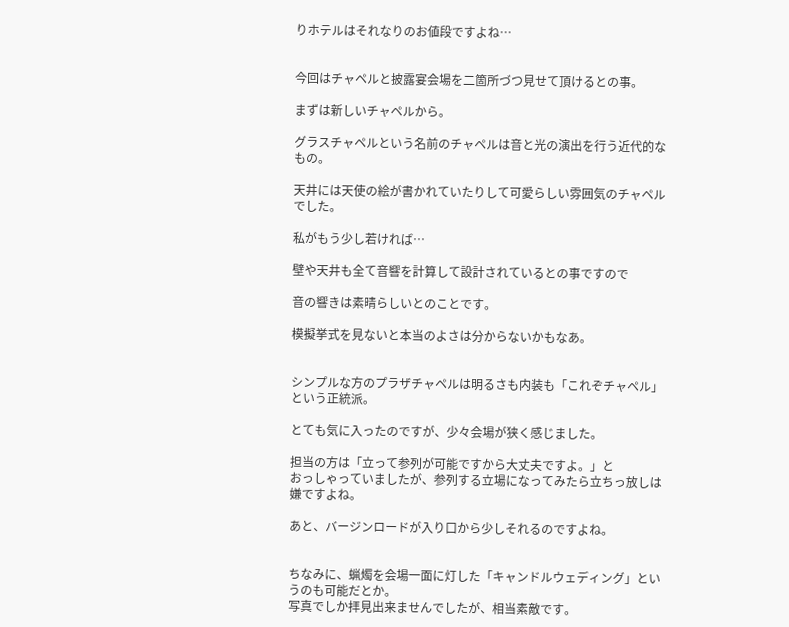りホテルはそれなりのお値段ですよね…


今回はチャペルと披露宴会場を二箇所づつ見せて頂けるとの事。

まずは新しいチャペルから。

グラスチャペルという名前のチャペルは音と光の演出を行う近代的なもの。

天井には天使の絵が書かれていたりして可愛らしい雰囲気のチャペルでした。

私がもう少し若ければ…

壁や天井も全て音響を計算して設計されているとの事ですので

音の響きは素晴らしいとのことです。

模擬挙式を見ないと本当のよさは分からないかもなあ。


シンプルな方のプラザチャペルは明るさも内装も「これぞチャペル」という正統派。

とても気に入ったのですが、少々会場が狭く感じました。

担当の方は「立って参列が可能ですから大丈夫ですよ。」と
おっしゃっていましたが、参列する立場になってみたら立ちっ放しは嫌ですよね。

あと、バージンロードが入り口から少しそれるのですよね。


ちなみに、蝋燭を会場一面に灯した「キャンドルウェディング」というのも可能だとか。
写真でしか拝見出来ませんでしたが、相当素敵です。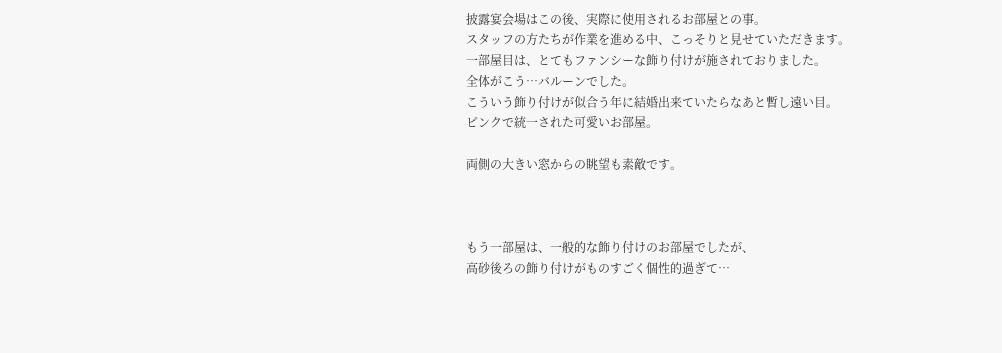披露宴会場はこの後、実際に使用されるお部屋との事。
スタッフの方たちが作業を進める中、こっそりと見せていただきます。
一部屋目は、とてもファンシーな飾り付けが施されておりました。
全体がこう…バルーンでした。
こういう飾り付けが似合う年に結婚出来ていたらなあと暫し遠い目。
ピンクで統一された可愛いお部屋。

両側の大きい窓からの眺望も素敵です。



もう一部屋は、一般的な飾り付けのお部屋でしたが、
高砂後ろの飾り付けがものすごく個性的過ぎて…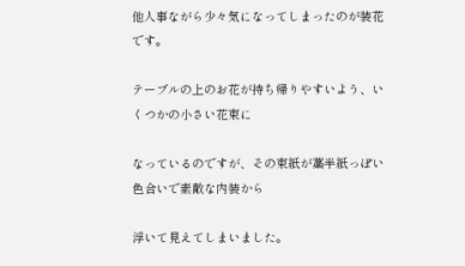他人事ながら少々気になってしまったのが装花です。

テーブルの上のお花が持ち帰りやすいよう、いくつかの小さい花束に

なっているのですが、その束紙が藁半紙っぽい色合いで素敵な内装から

浮いて見えてしまいました。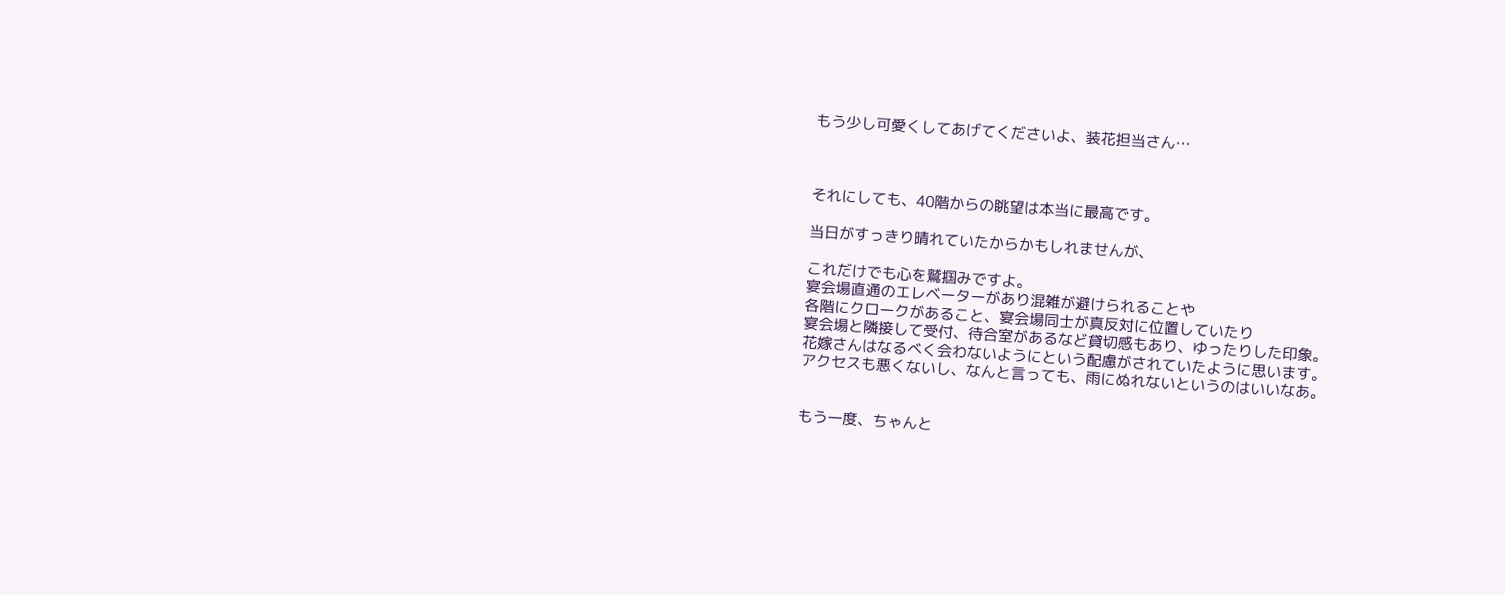もう少し可愛くしてあげてくださいよ、装花担当さん…



それにしても、40階からの眺望は本当に最高です。

当日がすっきり晴れていたからかもしれませんが、

これだけでも心を鷲掴みですよ。
宴会場直通のエレベーターがあり混雑が避けられることや
各階にクロークがあること、宴会場同士が真反対に位置していたり
宴会場と隣接して受付、待合室があるなど貸切感もあり、ゆったりした印象。
花嫁さんはなるべく会わないようにという配慮がされていたように思います。
アクセスも悪くないし、なんと言っても、雨にぬれないというのはいいなあ。


もう一度、ちゃんと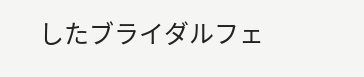したブライダルフェ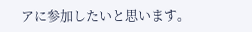アに参加したいと思います。